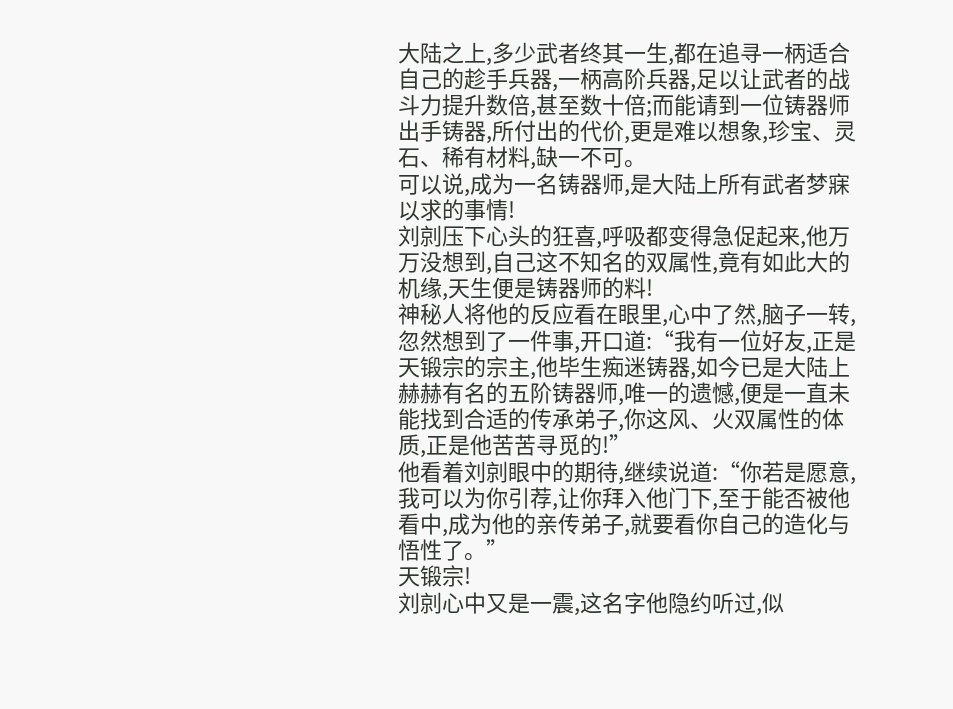大陆之上,多少武者终其一生,都在追寻一柄适合自己的趁手兵器,一柄高阶兵器,足以让武者的战斗力提升数倍,甚至数十倍;而能请到一位铸器师出手铸器,所付出的代价,更是难以想象,珍宝、灵石、稀有材料,缺一不可。
可以说,成为一名铸器师,是大陆上所有武者梦寐以求的事情!
刘剠压下心头的狂喜,呼吸都变得急促起来,他万万没想到,自己这不知名的双属性,竟有如此大的机缘,天生便是铸器师的料!
神秘人将他的反应看在眼里,心中了然,脑子一转,忽然想到了一件事,开口道:“我有一位好友,正是天锻宗的宗主,他毕生痴迷铸器,如今已是大陆上赫赫有名的五阶铸器师,唯一的遗憾,便是一直未能找到合适的传承弟子,你这风、火双属性的体质,正是他苦苦寻觅的!”
他看着刘剠眼中的期待,继续说道:“你若是愿意,我可以为你引荐,让你拜入他门下,至于能否被他看中,成为他的亲传弟子,就要看你自己的造化与悟性了。”
天锻宗!
刘剠心中又是一震,这名字他隐约听过,似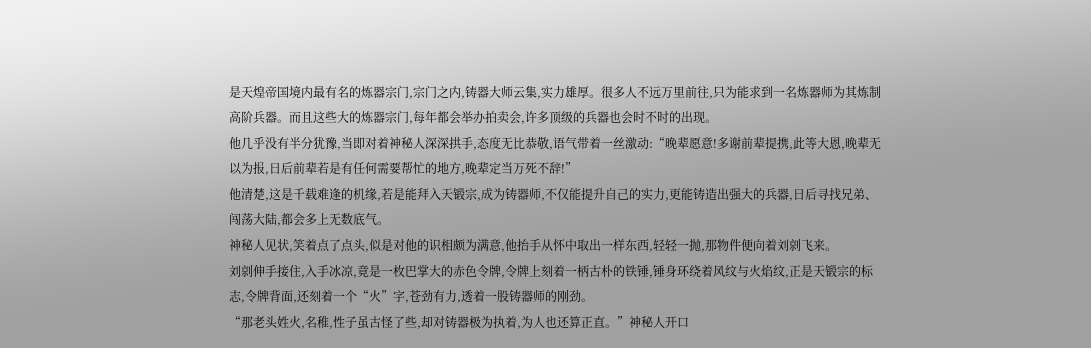是天煌帝国境内最有名的炼器宗门,宗门之内,铸器大师云集,实力雄厚。很多人不远万里前往,只为能求到一名炼器师为其炼制高阶兵器。而且这些大的炼器宗门,每年都会举办拍卖会,许多顶级的兵器也会时不时的出现。
他几乎没有半分犹豫,当即对着神秘人深深拱手,态度无比恭敬,语气带着一丝激动:“晚辈愿意!多谢前辈提携,此等大恩,晚辈无以为报,日后前辈若是有任何需要帮忙的地方,晚辈定当万死不辞!”
他清楚,这是千载难逢的机缘,若是能拜入天锻宗,成为铸器师,不仅能提升自己的实力,更能铸造出强大的兵器,日后寻找兄弟、闯荡大陆,都会多上无数底气。
神秘人见状,笑着点了点头,似是对他的识相颇为满意,他抬手从怀中取出一样东西,轻轻一抛,那物件便向着刘剠飞来。
刘剠伸手接住,入手冰凉,竟是一枚巴掌大的赤色令牌,令牌上刻着一柄古朴的铁锤,锤身环绕着风纹与火焰纹,正是天锻宗的标志,令牌背面,还刻着一个“火”字,苍劲有力,透着一股铸器师的刚劲。
“那老头姓火,名稚,性子虽古怪了些,却对铸器极为执着,为人也还算正直。”神秘人开口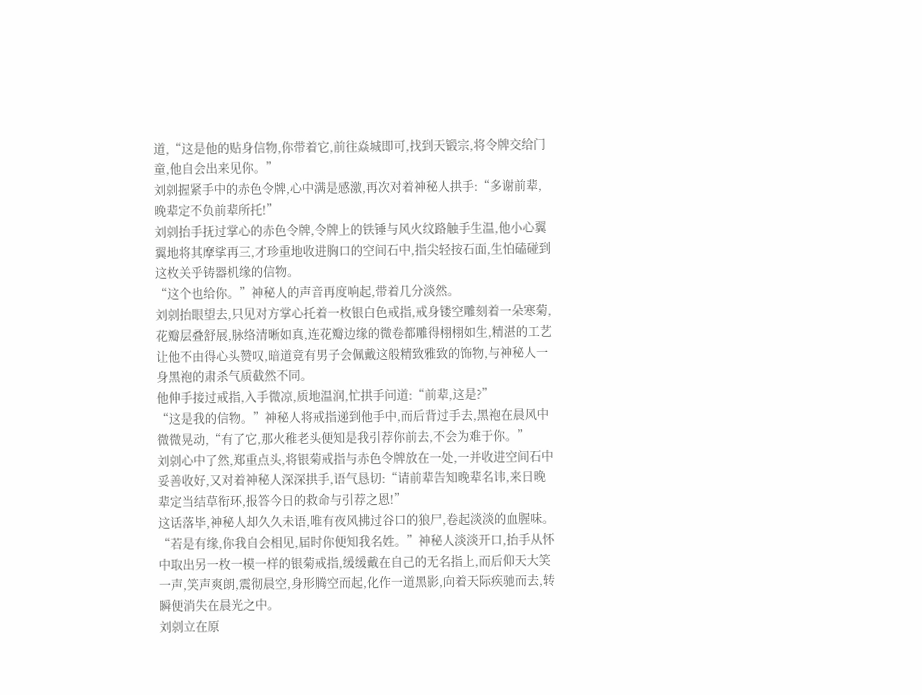道,“这是他的贴身信物,你带着它,前往焱城即可,找到天锻宗,将令牌交给门童,他自会出来见你。”
刘剠握紧手中的赤色令牌,心中满是感激,再次对着神秘人拱手:“多谢前辈,晚辈定不负前辈所托!”
刘剠抬手抚过掌心的赤色令牌,令牌上的铁锤与风火纹路触手生温,他小心翼翼地将其摩挲再三,才珍重地收进胸口的空间石中,指尖轻按石面,生怕磕碰到这枚关乎铸器机缘的信物。
“这个也给你。”神秘人的声音再度响起,带着几分淡然。
刘剠抬眼望去,只见对方掌心托着一枚银白色戒指,戒身镂空雕刻着一朵寒菊,花瓣层叠舒展,脉络清晰如真,连花瓣边缘的微卷都雕得栩栩如生,精湛的工艺让他不由得心头赞叹,暗道竟有男子会佩戴这般精致雅致的饰物,与神秘人一身黑袍的肃杀气质截然不同。
他伸手接过戒指,入手微凉,质地温润,忙拱手问道:“前辈,这是?”
“这是我的信物。”神秘人将戒指递到他手中,而后背过手去,黑袍在晨风中微微晃动,“有了它,那火稚老头便知是我引荐你前去,不会为难于你。”
刘剠心中了然,郑重点头,将银菊戒指与赤色令牌放在一处,一并收进空间石中妥善收好,又对着神秘人深深拱手,语气恳切:“请前辈告知晚辈名讳,来日晚辈定当结草衔环,报答今日的救命与引荐之恩!”
这话落毕,神秘人却久久未语,唯有夜风拂过谷口的狼尸,卷起淡淡的血腥味。
“若是有缘,你我自会相见,届时你便知我名姓。”神秘人淡淡开口,抬手从怀中取出另一枚一模一样的银菊戒指,缓缓戴在自己的无名指上,而后仰天大笑一声,笑声爽朗,震彻晨空,身形腾空而起,化作一道黑影,向着天际疾驰而去,转瞬便消失在晨光之中。
刘剠立在原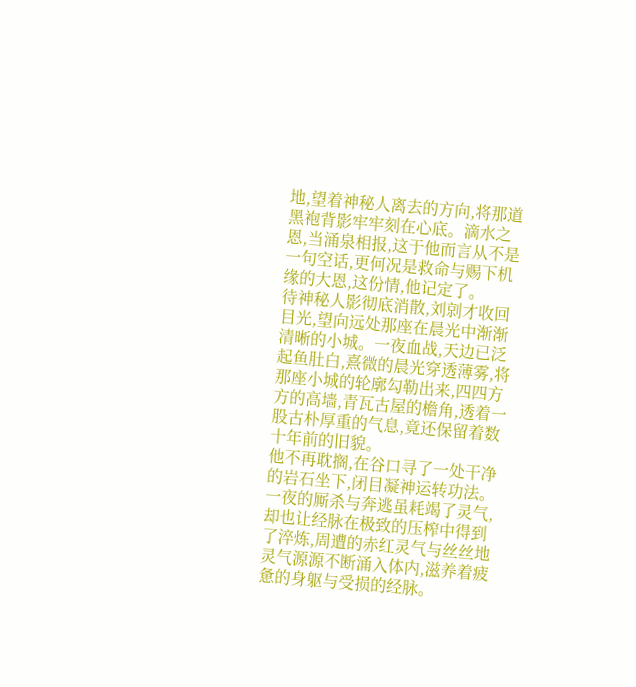地,望着神秘人离去的方向,将那道黑袍背影牢牢刻在心底。滴水之恩,当涌泉相报,这于他而言从不是一句空话,更何况是救命与赐下机缘的大恩,这份情,他记定了。
待神秘人影彻底消散,刘剠才收回目光,望向远处那座在晨光中渐渐清晰的小城。一夜血战,天边已泛起鱼肚白,熹微的晨光穿透薄雾,将那座小城的轮廓勾勒出来,四四方方的高墙,青瓦古屋的檐角,透着一股古朴厚重的气息,竟还保留着数十年前的旧貌。
他不再耽搁,在谷口寻了一处干净的岩石坐下,闭目凝神运转功法。一夜的厮杀与奔逃虽耗竭了灵气,却也让经脉在极致的压榨中得到了淬炼,周遭的赤红灵气与丝丝地灵气源源不断涌入体内,滋养着疲惫的身躯与受损的经脉。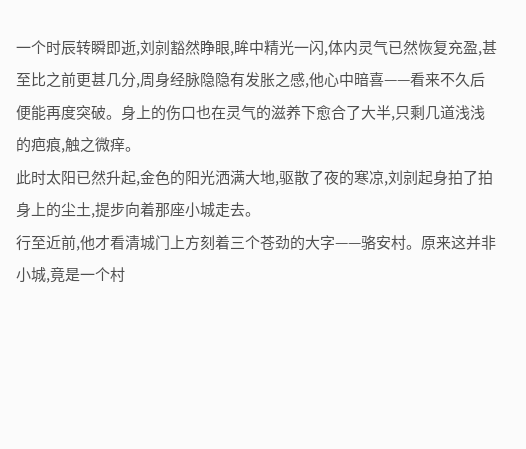一个时辰转瞬即逝,刘剠豁然睁眼,眸中精光一闪,体内灵气已然恢复充盈,甚至比之前更甚几分,周身经脉隐隐有发胀之感,他心中暗喜——看来不久后便能再度突破。身上的伤口也在灵气的滋养下愈合了大半,只剩几道浅浅的疤痕,触之微痒。
此时太阳已然升起,金色的阳光洒满大地,驱散了夜的寒凉,刘剠起身拍了拍身上的尘土,提步向着那座小城走去。
行至近前,他才看清城门上方刻着三个苍劲的大字——骆安村。原来这并非小城,竟是一个村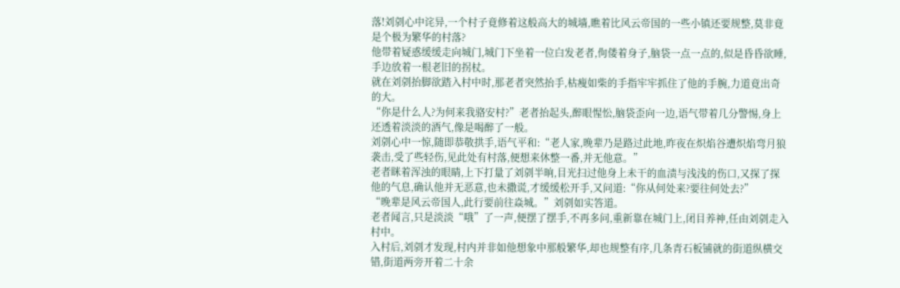落!刘剠心中诧异,一个村子竟修着这般高大的城墙,瞧着比风云帝国的一些小镇还要规整,莫非竟是个极为繁华的村落?
他带着疑惑缓缓走向城门,城门下坐着一位白发老者,佝偻着身子,脑袋一点一点的,似是昏昏欲睡,手边放着一根老旧的拐杖。
就在刘剠抬脚欲踏入村中时,那老者突然抬手,枯瘦如柴的手指牢牢抓住了他的手腕,力道竟出奇的大。
“你是什么人?为何来我骆安村?”老者抬起头,醉眼惺忪,脑袋歪向一边,语气带着几分警惕,身上还透着淡淡的酒气,像是喝醉了一般。
刘剠心中一惊,随即恭敬拱手,语气平和:“老人家,晚辈乃是路过此地,昨夜在炽焰谷遭炽焰弯月狼袭击,受了些轻伤,见此处有村落,便想来休整一番,并无他意。”
老者眯着浑浊的眼睛,上下打量了刘剠半晌,目光扫过他身上未干的血渍与浅浅的伤口,又探了探他的气息,确认他并无恶意,也未撒谎,才缓缓松开手,又问道:“你从何处来?要往何处去?”
“晚辈是风云帝国人,此行要前往焱城。”刘剠如实答道。
老者闻言,只是淡淡“哦”了一声,便摆了摆手,不再多问,重新靠在城门上,闭目养神,任由刘剠走入村中。
入村后,刘剠才发现,村内并非如他想象中那般繁华,却也规整有序,几条青石板铺就的街道纵横交错,街道两旁开着二十余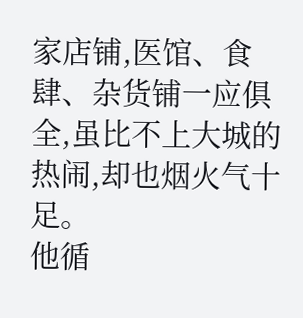家店铺,医馆、食肆、杂货铺一应俱全,虽比不上大城的热闹,却也烟火气十足。
他循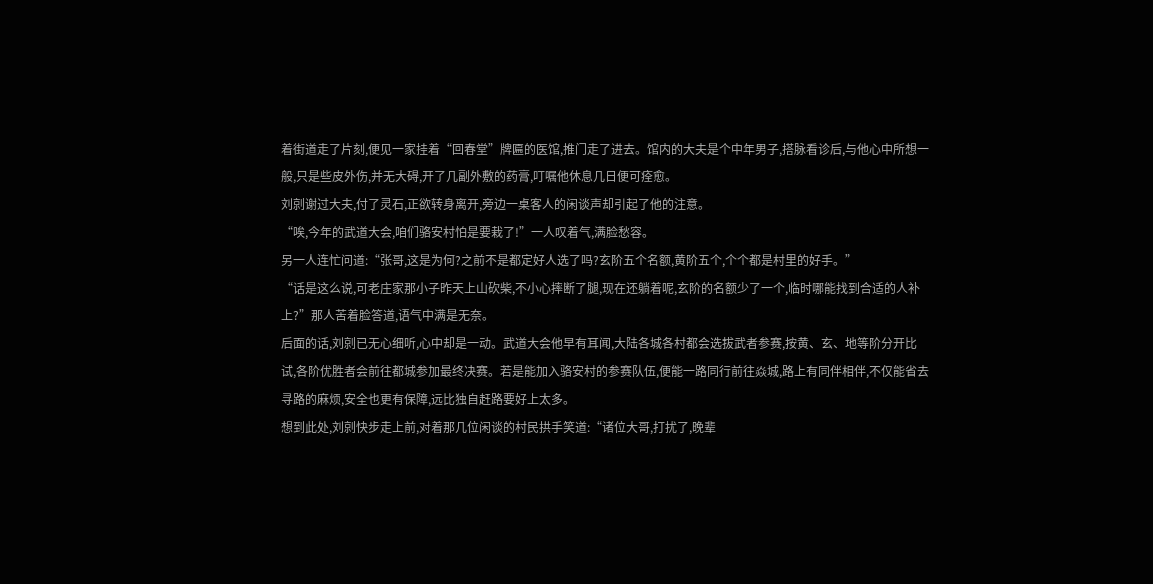着街道走了片刻,便见一家挂着“回春堂”牌匾的医馆,推门走了进去。馆内的大夫是个中年男子,搭脉看诊后,与他心中所想一般,只是些皮外伤,并无大碍,开了几副外敷的药膏,叮嘱他休息几日便可痊愈。
刘剠谢过大夫,付了灵石,正欲转身离开,旁边一桌客人的闲谈声却引起了他的注意。
“唉,今年的武道大会,咱们骆安村怕是要栽了!”一人叹着气,满脸愁容。
另一人连忙问道:“张哥,这是为何?之前不是都定好人选了吗?玄阶五个名额,黄阶五个,个个都是村里的好手。”
“话是这么说,可老庄家那小子昨天上山砍柴,不小心摔断了腿,现在还躺着呢,玄阶的名额少了一个,临时哪能找到合适的人补上?”那人苦着脸答道,语气中满是无奈。
后面的话,刘剠已无心细听,心中却是一动。武道大会他早有耳闻,大陆各城各村都会选拔武者参赛,按黄、玄、地等阶分开比试,各阶优胜者会前往都城参加最终决赛。若是能加入骆安村的参赛队伍,便能一路同行前往焱城,路上有同伴相伴,不仅能省去寻路的麻烦,安全也更有保障,远比独自赶路要好上太多。
想到此处,刘剠快步走上前,对着那几位闲谈的村民拱手笑道:“诸位大哥,打扰了,晚辈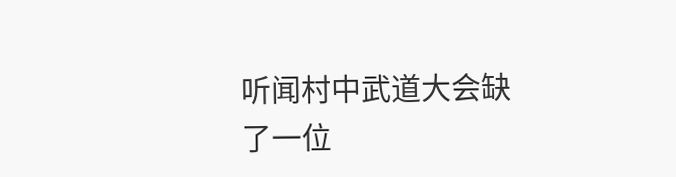听闻村中武道大会缺了一位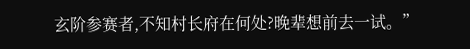玄阶参赛者,不知村长府在何处?晚辈想前去一试。”